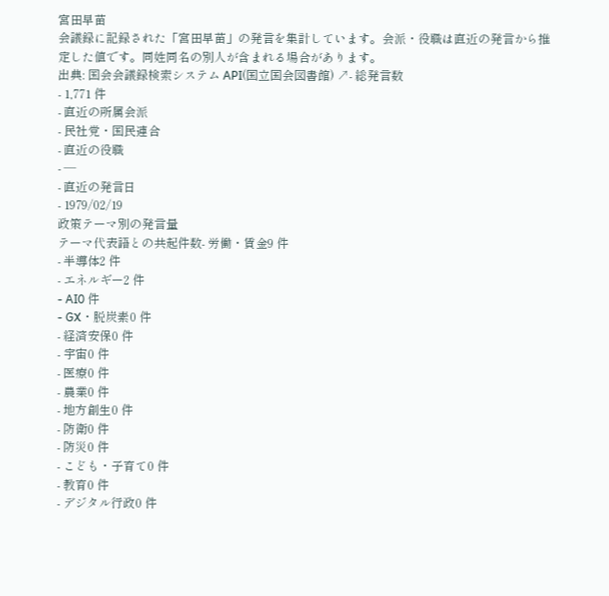宮田早苗
会議録に記録された「宮田早苗」の発言を集計しています。会派・役職は直近の発言から推定した値です。同姓同名の別人が含まれる場合があります。
出典: 国会会議録検索システム API(国立国会図書館) ↗- 総発言数
- 1,771 件
- 直近の所属会派
- 民社党・国民連合
- 直近の役職
- —
- 直近の発言日
- 1979/02/19
政策テーマ別の発言量
テーマ代表語との共起件数- 労働・賃金9 件
- 半導体2 件
- エネルギー2 件
- AI0 件
- GX・脱炭素0 件
- 経済安保0 件
- 宇宙0 件
- 医療0 件
- 農業0 件
- 地方創生0 件
- 防衛0 件
- 防災0 件
- こども・子育て0 件
- 教育0 件
- デジタル行政0 件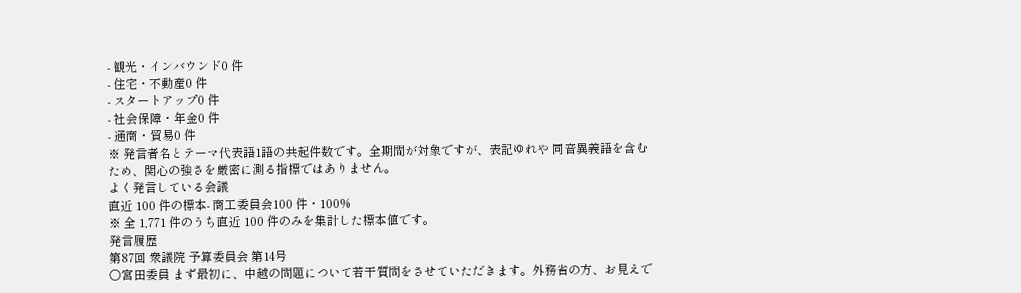- 観光・インバウンド0 件
- 住宅・不動産0 件
- スタートアップ0 件
- 社会保障・年金0 件
- 通商・貿易0 件
※ 発言者名とテーマ代表語1語の共起件数です。全期間が対象ですが、表記ゆれや 同音異義語を含むため、関心の強さを厳密に測る指標ではありません。
よく発言している会議
直近 100 件の標本- 商工委員会100 件・100%
※ 全 1,771 件のうち直近 100 件のみを集計した標本値です。
発言履歴
第87回 衆議院 予算委員会 第14号
○宮田委員 まず最初に、中越の問題について若干質問をさせていただきます。外務省の方、お見えで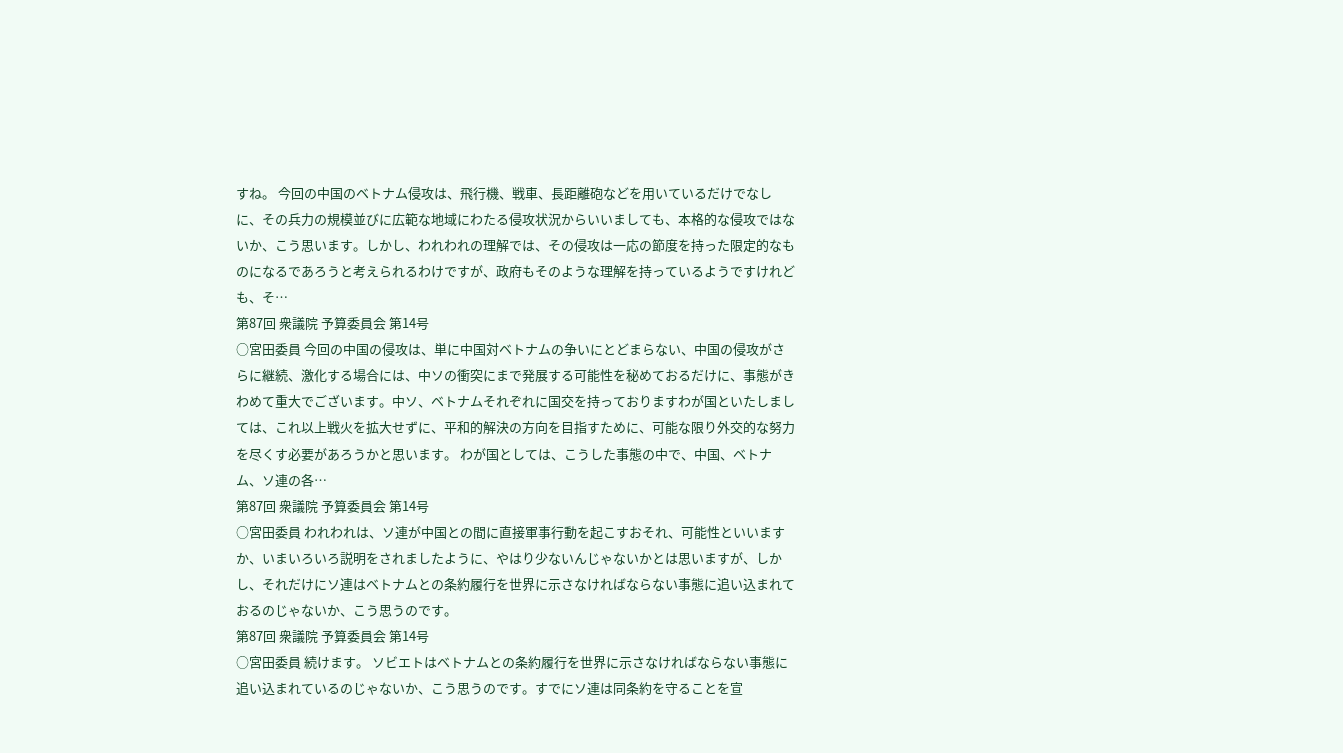すね。 今回の中国のベトナム侵攻は、飛行機、戦車、長距離砲などを用いているだけでなしに、その兵力の規模並びに広範な地域にわたる侵攻状況からいいましても、本格的な侵攻ではないか、こう思います。しかし、われわれの理解では、その侵攻は一応の節度を持った限定的なものになるであろうと考えられるわけですが、政府もそのような理解を持っているようですけれども、そ…
第87回 衆議院 予算委員会 第14号
○宮田委員 今回の中国の侵攻は、単に中国対ベトナムの争いにとどまらない、中国の侵攻がさらに継続、激化する場合には、中ソの衝突にまで発展する可能性を秘めておるだけに、事態がきわめて重大でございます。中ソ、ベトナムそれぞれに国交を持っておりますわが国といたしましては、これ以上戦火を拡大せずに、平和的解決の方向を目指すために、可能な限り外交的な努力を尽くす必要があろうかと思います。 わが国としては、こうした事態の中で、中国、ベトナム、ソ連の各…
第87回 衆議院 予算委員会 第14号
○宮田委員 われわれは、ソ連が中国との間に直接軍事行動を起こすおそれ、可能性といいますか、いまいろいろ説明をされましたように、やはり少ないんじゃないかとは思いますが、しかし、それだけにソ連はベトナムとの条約履行を世界に示さなければならない事態に追い込まれておるのじゃないか、こう思うのです。
第87回 衆議院 予算委員会 第14号
○宮田委員 続けます。 ソビエトはベトナムとの条約履行を世界に示さなければならない事態に追い込まれているのじゃないか、こう思うのです。すでにソ連は同条約を守ることを宣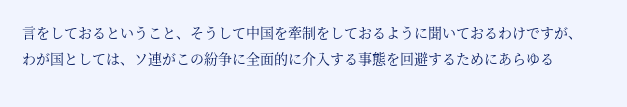言をしておるということ、そうして中国を牽制をしておるように聞いておるわけですが、わが国としては、ソ連がこの紛争に全面的に介入する事態を回避するためにあらゆる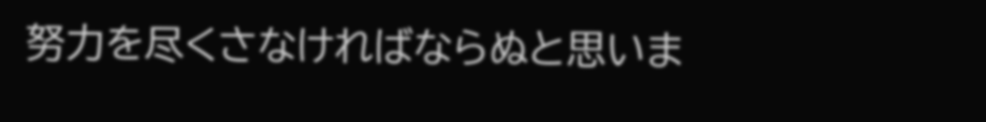努力を尽くさなければならぬと思いま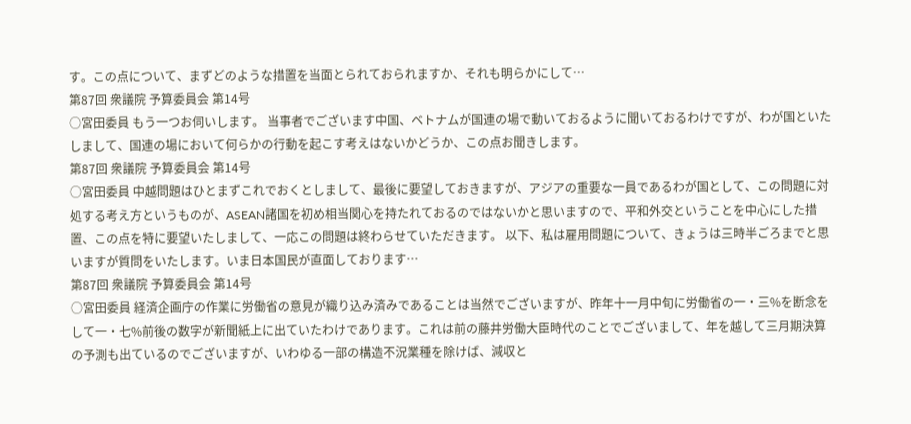す。この点について、まずどのような措置を当面とられておられますか、それも明らかにして…
第87回 衆議院 予算委員会 第14号
○宮田委員 もう一つお伺いします。 当事者でございます中国、ベトナムが国連の場で動いておるように聞いておるわけですが、わが国といたしまして、国連の場において何らかの行動を起こす考えはないかどうか、この点お聞きします。
第87回 衆議院 予算委員会 第14号
○宮田委員 中越問題はひとまずこれでおくとしまして、最後に要望しておきますが、アジアの重要な一員であるわが国として、この問題に対処する考え方というものが、ASEAN諸国を初め相当関心を持たれておるのではないかと思いますので、平和外交ということを中心にした措置、この点を特に要望いたしまして、一応この問題は終わらせていただきます。 以下、私は雇用問題について、きょうは三時半ごろまでと思いますが質問をいたします。いま日本国民が直面しております…
第87回 衆議院 予算委員会 第14号
○宮田委員 経済企画庁の作業に労働省の意見が織り込み済みであることは当然でございますが、昨年十一月中旬に労働省の一・三%を断念をして一・七%前後の数字が新聞紙上に出ていたわけであります。これは前の藤井労働大臣時代のことでございまして、年を越して三月期決算の予測も出ているのでございますが、いわゆる一部の構造不況業種を除けば、減収と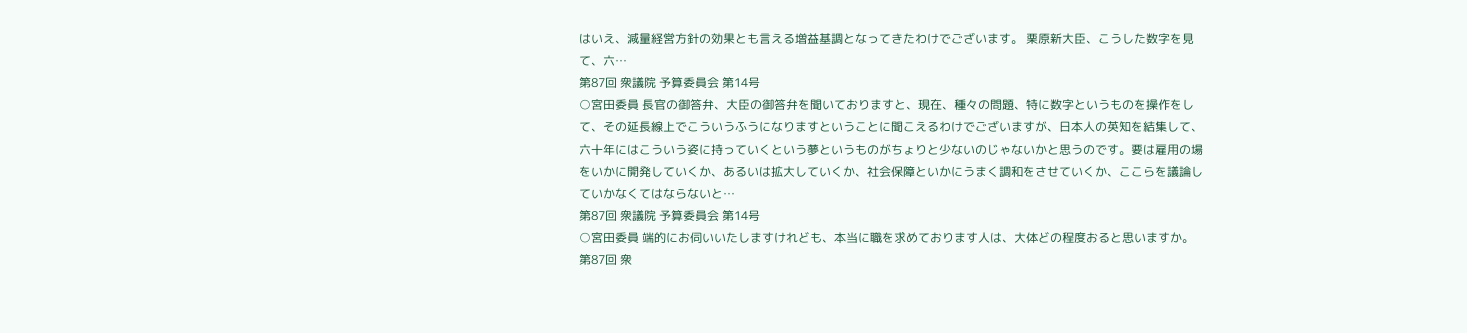はいえ、減量経営方針の効果とも言える増益基調となってきたわけでございます。 栗原新大臣、こうした数字を見て、六…
第87回 衆議院 予算委員会 第14号
○宮田委員 長官の御答弁、大臣の御答弁を聞いておりますと、現在、種々の問題、特に数字というものを操作をして、その延長線上でこういうふうになりますということに聞こえるわけでございますが、日本人の英知を結集して、六十年にはこういう姿に持っていくという夢というものがちょりと少ないのじゃないかと思うのです。要は雇用の場をいかに開発していくか、あるいは拡大していくか、社会保障といかにうまく調和をさせていくか、ここらを議論していかなくてはならないと…
第87回 衆議院 予算委員会 第14号
○宮田委員 端的にお伺いいたしますけれども、本当に職を求めております人は、大体どの程度おると思いますか。
第87回 衆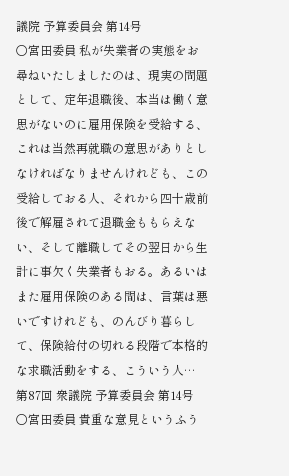議院 予算委員会 第14号
○宮田委員 私が失業者の実態をお尋ねいたしましたのは、現実の問題として、定年退職後、本当は働く意思がないのに雇用保険を受給する、これは当然再就職の意思がありとしなければなりませんけれども、この受給しておる人、それから四十歳前後で解雇されて退職金ももらえない、そして離職してその翌日から生計に事欠く失業者もおる。あるいはまた雇用保険のある間は、言葉は悪いですけれども、のんびり暮らして、保険給付の切れる段階で本格的な求職活動をする、こういう人…
第87回 衆議院 予算委員会 第14号
○宮田委員 貴重な意見というふう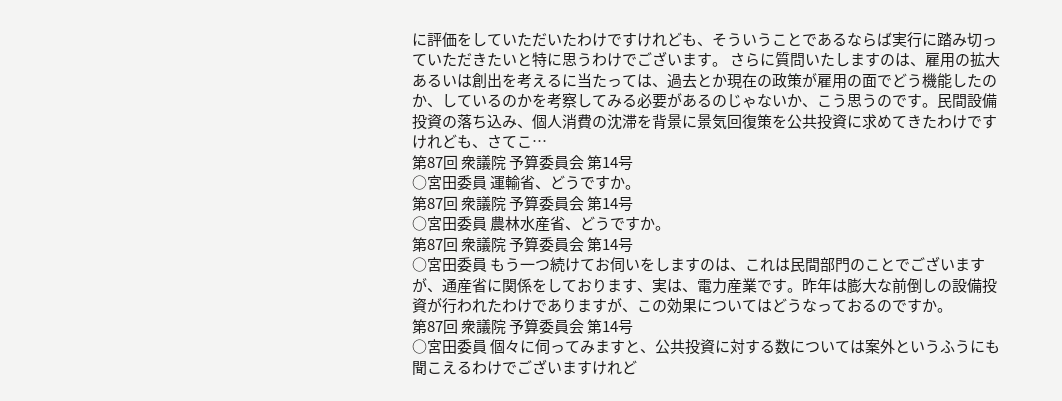に評価をしていただいたわけですけれども、そういうことであるならば実行に踏み切っていただきたいと特に思うわけでございます。 さらに質問いたしますのは、雇用の拡大あるいは創出を考えるに当たっては、過去とか現在の政策が雇用の面でどう機能したのか、しているのかを考察してみる必要があるのじゃないか、こう思うのです。民間設備投資の落ち込み、個人消費の沈滞を背景に景気回復策を公共投資に求めてきたわけですけれども、さてこ…
第87回 衆議院 予算委員会 第14号
○宮田委員 運輸省、どうですか。
第87回 衆議院 予算委員会 第14号
○宮田委員 農林水産省、どうですか。
第87回 衆議院 予算委員会 第14号
○宮田委員 もう一つ続けてお伺いをしますのは、これは民間部門のことでございますが、通産省に関係をしております、実は、電力産業です。昨年は膨大な前倒しの設備投資が行われたわけでありますが、この効果についてはどうなっておるのですか。
第87回 衆議院 予算委員会 第14号
○宮田委員 個々に伺ってみますと、公共投資に対する数については案外というふうにも聞こえるわけでございますけれど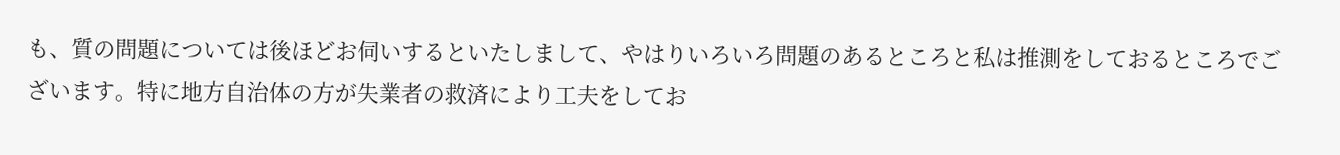も、質の問題については後ほどお伺いするといたしまして、やはりいろいろ問題のあるところと私は推測をしておるところでございます。特に地方自治体の方が失業者の救済により工夫をしてお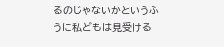るのじゃないかというふうに私どもは見受ける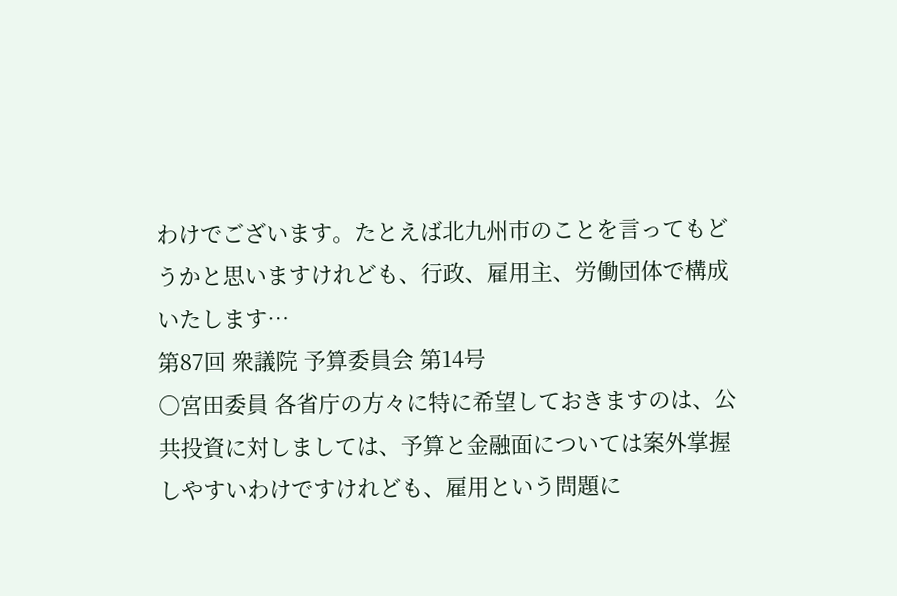わけでございます。たとえば北九州市のことを言ってもどうかと思いますけれども、行政、雇用主、労働団体で構成いたします…
第87回 衆議院 予算委員会 第14号
○宮田委員 各省庁の方々に特に希望しておきますのは、公共投資に対しましては、予算と金融面については案外掌握しやすいわけですけれども、雇用という問題に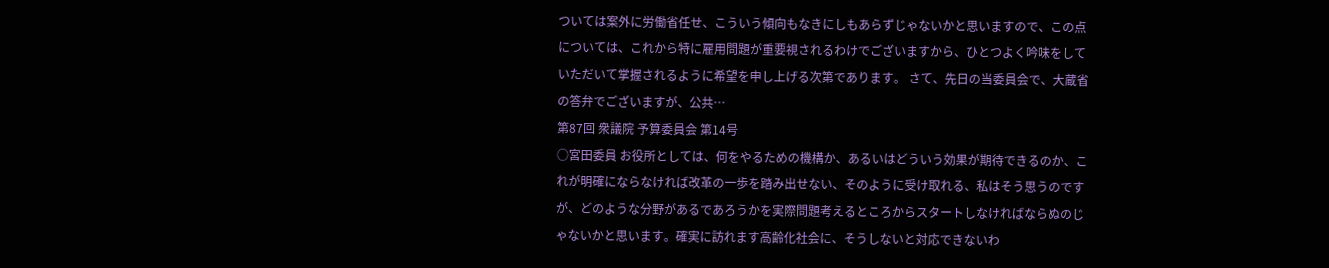ついては案外に労働省任せ、こういう傾向もなきにしもあらずじゃないかと思いますので、この点については、これから特に雇用問題が重要視されるわけでございますから、ひとつよく吟味をしていただいて掌握されるように希望を申し上げる次第であります。 さて、先日の当委員会で、大蔵省の答弁でございますが、公共…
第87回 衆議院 予算委員会 第14号
○宮田委員 お役所としては、何をやるための機構か、あるいはどういう効果が期待できるのか、これが明確にならなければ改革の一歩を踏み出せない、そのように受け取れる、私はそう思うのですが、どのような分野があるであろうかを実際問題考えるところからスタートしなければならぬのじゃないかと思います。確実に訪れます高齢化社会に、そうしないと対応できないわ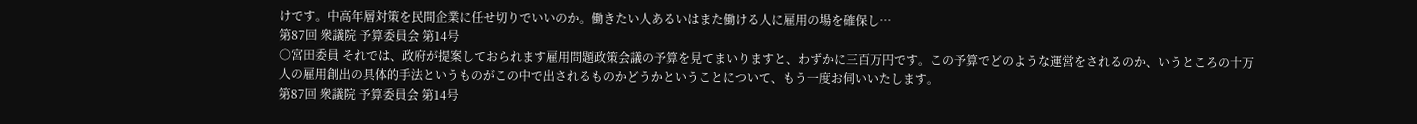けです。中高年層対策を民間企業に任せ切りでいいのか。働きたい人あるいはまた働ける人に雇用の場を確保し…
第87回 衆議院 予算委員会 第14号
○宮田委員 それでは、政府が提案しておられます雇用問題政策会議の予算を見てまいりますと、わずかに三百万円です。この予算でどのような運営をされるのか、いうところの十万人の雇用創出の具体的手法というものがこの中で出されるものかどうかということについて、もう一度お伺いいたします。
第87回 衆議院 予算委員会 第14号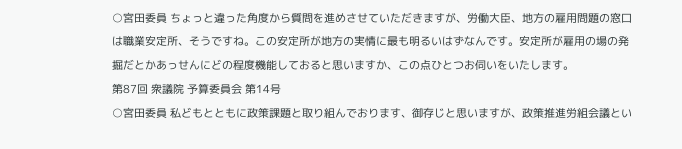○宮田委員 ちょっと違った角度から質問を進めさせていただきますが、労働大臣、地方の雇用問題の窓口は職業安定所、そうですね。この安定所が地方の実情に最も明るいはずなんです。安定所が雇用の場の発掘だとかあっせんにどの程度機能しておると思いますか、この点ひとつお伺いをいたします。
第87回 衆議院 予算委員会 第14号
○宮田委員 私どもとともに政策課題と取り組んでおります、御存じと思いますが、政策推進労組会議とい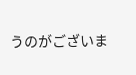うのがございま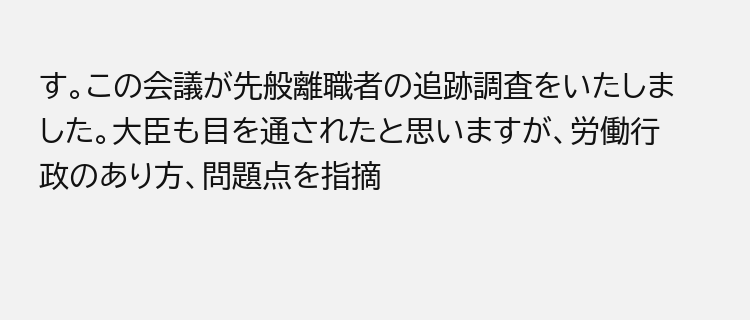す。この会議が先般離職者の追跡調査をいたしました。大臣も目を通されたと思いますが、労働行政のあり方、問題点を指摘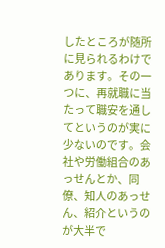したところが随所に見られるわけであります。その一つに、再就職に当たって職安を通してというのが実に少ないのです。会社や労働組合のあっせんとか、同僚、知人のあっせん、紹介というのが大半で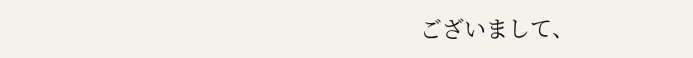ございまして、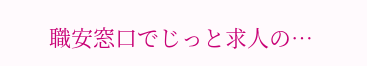職安窓口でじっと求人の…